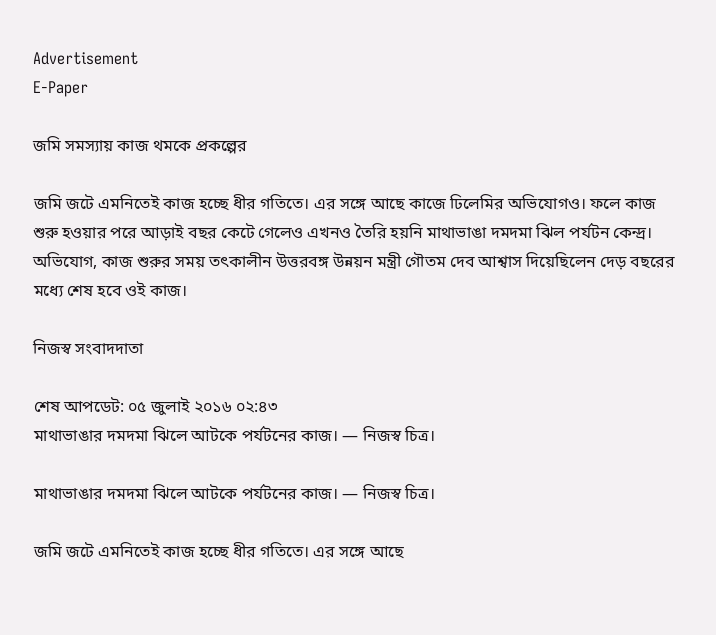Advertisement
E-Paper

জমি সমস্যায় কাজ থমকে প্রকল্পের

জমি জটে এমনিতেই কাজ হচ্ছে ধীর গতিতে। এর সঙ্গে আছে কাজে ঢিলেমির অভিযোগও। ফলে কাজ শুরু হওয়ার পরে আড়াই বছর কেটে গেলেও এখনও তৈরি হয়নি মাথাভাঙা দমদমা ঝিল পর্যটন কেন্দ্র। অভিযোগ, কাজ শুরুর সময় তৎকালীন উত্তরবঙ্গ উন্নয়ন মন্ত্রী গৌতম দেব আশ্বাস দিয়েছিলেন দেড় বছরের মধ্যে শেষ হবে ওই কাজ।

নিজস্ব সংবাদদাতা

শেষ আপডেট: ০৫ জুলাই ২০১৬ ০২:৪৩
মাথাভাঙার দমদমা ঝিলে আটকে পর্যটনের কাজ। — নিজস্ব চিত্র।

মাথাভাঙার দমদমা ঝিলে আটকে পর্যটনের কাজ। — নিজস্ব চিত্র।

জমি জটে এমনিতেই কাজ হচ্ছে ধীর গতিতে। এর সঙ্গে আছে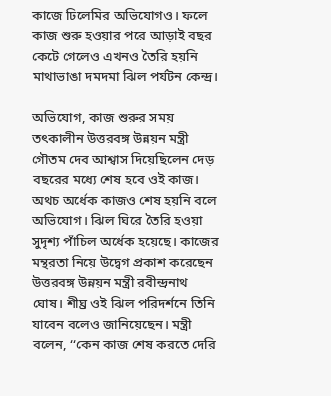কাজে ঢিলেমির অভিযোগও। ফলে কাজ শুরু হওয়ার পরে আড়াই বছর কেটে গেলেও এখনও তৈরি হয়নি মাথাভাঙা দমদমা ঝিল পর্যটন কেন্দ্র।

অভিযোগ, কাজ শুরুর সময় তৎকালীন উত্তরবঙ্গ উন্নয়ন মন্ত্রী গৌতম দেব আশ্বাস দিয়েছিলেন দেড় বছরের মধ্যে শেষ হবে ওই কাজ। অথচ অর্ধেক কাজও শেষ হয়নি বলে অভিযোগ। ঝিল ঘিরে তৈরি হওয়া সুদৃশ্য পাঁচিল অর্ধেক হয়েছে। কাজের মন্থরতা নিয়ে উদ্বেগ প্রকাশ করেছেন উত্তরবঙ্গ উন্নয়ন মন্ত্রী রবীন্দ্রনাথ ঘোষ। শীঘ্র ওই ঝিল পরিদর্শনে তিনি যাবেন বলেও জানিয়েছেন। মন্ত্রী বলেন, ‘‘কেন কাজ শেষ করতে দেরি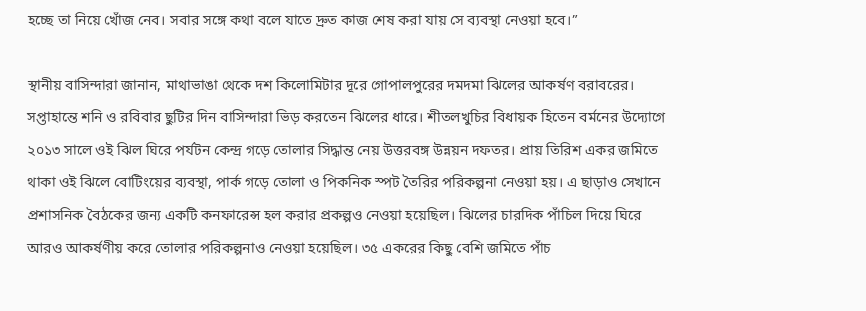হচ্ছে তা নিয়ে খোঁজ নেব। সবার সঙ্গে কথা বলে যাতে দ্রুত কাজ শেষ করা যায় সে ব্যবস্থা নেওয়া হবে।”

স্থানীয় বাসিন্দারা জানান, মাথাভাঙা থেকে দশ কিলোমিটার দূরে গোপালপুরের দমদমা ঝিলের আকর্ষণ বরাবরের। সপ্তাহান্তে শনি ও রবিবার ছুটির দিন বাসিন্দারা ভিড় করতেন ঝিলের ধারে। শীতলখুচির বিধায়ক হিতেন বর্মনের উদ্যোগে ২০১৩ সালে ওই ঝিল ঘিরে পর্যটন কেন্দ্র গড়ে তোলার সিদ্ধান্ত নেয় উত্তরবঙ্গ উন্নয়ন দফতর। প্রায় তিরিশ একর জমিতে থাকা ওই ঝিলে বোটিংয়ের ব্যবস্থা, পার্ক গড়ে তোলা ও পিকনিক স্পট তৈরির পরিকল্পনা নেওয়া হয়। এ ছাড়াও সেখানে প্রশাসনিক বৈঠকের জন্য একটি কনফারেন্স হল করার প্রকল্পও নেওয়া হয়েছিল। ঝিলের চারদিক পাঁচিল দিয়ে ঘিরে আরও আকর্ষণীয় করে তোলার পরিকল্পনাও নেওয়া হয়েছিল। ৩৫ একরের কিছু বেশি জমিতে পাঁচ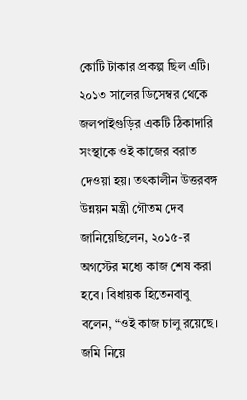কোটি টাকার প্রকল্প ছিল এটি। ২০১৩ সালের ডিসেম্বর থেকে জলপাইগুড়ির একটি ঠিকাদারি সংস্থাকে ওই কাজের বরাত দেওয়া হয়। তৎকালীন উত্তরবঙ্গ উন্নয়ন মন্ত্রী গৌতম দেব জানিয়েছিলেন, ২০১৫-র অগস্টের মধ্যে কাজ শেষ করা হবে। বিধায়ক হিতেনবাবু বলেন, “ওই কাজ চালু রয়েছে। জমি নিয়ে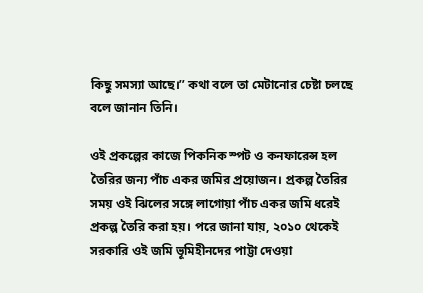কিছু সমস্যা আছে।’’ কথা বলে তা মেটানোর চেষ্টা চলছে বলে জানান তিনি।

ওই প্রকল্পের কাজে পিকনিক স্পট ও কনফারেন্স হল তৈরির জন্য পাঁচ একর জমির প্রয়োজন। প্রকল্প তৈরির সময় ওই ঝিলের সঙ্গে লাগোয়া পাঁচ একর জমি ধরেই প্রকল্প তৈরি করা হয়। পরে জানা যায়, ২০১০ থেকেই সরকারি ওই জমি ভূমিহীনদের পাট্টা দেওয়া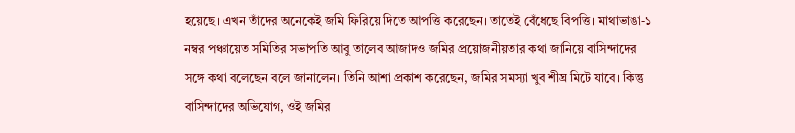হয়েছে। এখন তাঁদের অনেকেই জমি ফিরিয়ে দিতে আপত্তি করেছেন। তাতেই বেঁধেছে বিপত্তি। মাথাভাঙা-১ নম্বর পঞ্চায়েত সমিতির সভাপতি আবু তালেব আজাদও জমির প্রয়োজনীয়তার কথা জানিয়ে বাসিন্দাদের সঙ্গে কথা বলেছেন বলে জানালেন। তিনি আশা প্রকাশ করেছেন, জমির সমস্যা খুব শীঘ্র মিটে যাবে। কিন্তু বাসিন্দাদের অভিযোগ, ওই জমির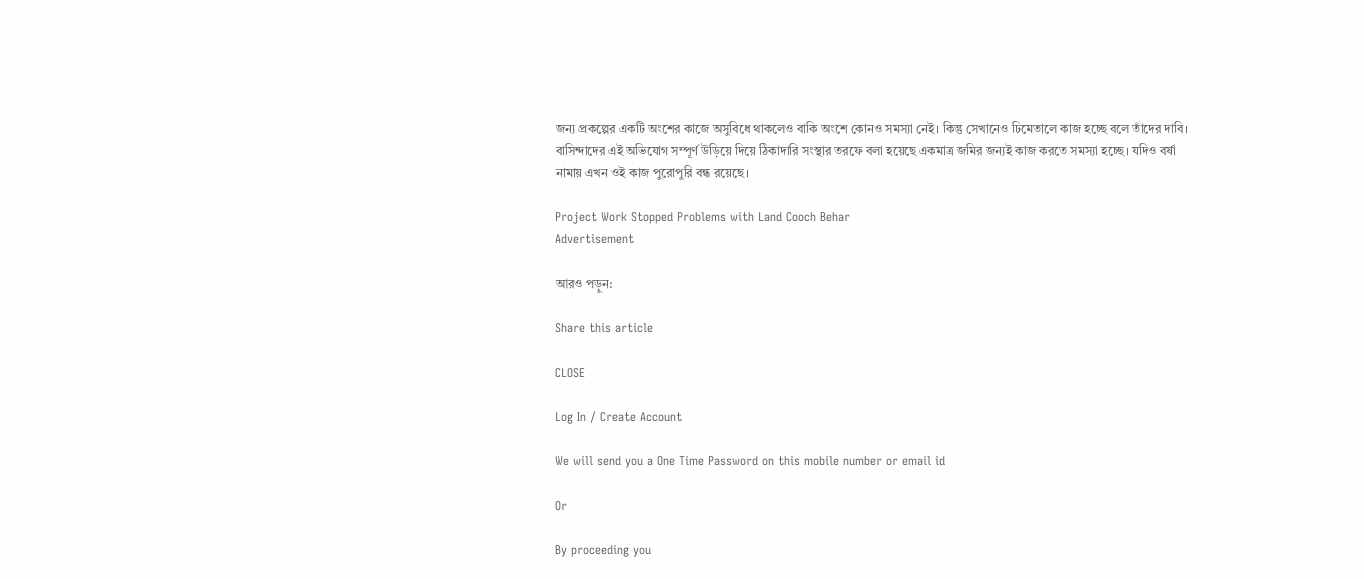জন্য প্রকল্পের একটি অংশের কাজে অসুবিধে থাকলেও বাকি অংশে কোনও সমস্যা নেই। কিন্তু সেখানেও ঢিমেতালে কাজ হচ্ছে বলে তাঁদের দাবি। বাসিন্দাদের এই অভিযোগ সম্পূর্ণ উড়িয়ে দিয়ে ঠিকাদারি সংস্থার তরফে বলা হয়েছে একমাত্র জমির জন্যই কাজ করতে সমস্যা হচ্ছে। যদিও বর্ষা নামায় এখন ওই কাজ পুরোপুরি বন্ধ রয়েছে।

Project Work Stopped Problems with Land Cooch Behar
Advertisement

আরও পড়ুন:

Share this article

CLOSE

Log In / Create Account

We will send you a One Time Password on this mobile number or email id

Or

By proceeding you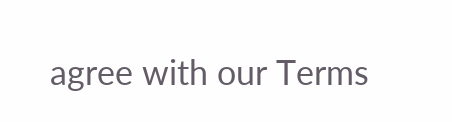agree with our Terms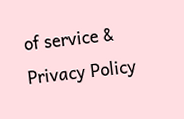of service & Privacy Policy